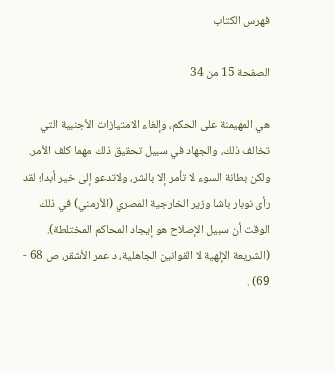فهرس الكتاب

الصفحة 15 من 34

هي المهيمنة على الحكم، وإلغاء الامتيازات الأجنبية التي تخالف ذلك، والجهاد في سبيل تحقيق ذلك مهما كلف الأمر. ولكن بطانة السوء لا تأمر إلا بالشر، ولاتدعو إلى خير أبدا؛ لقد رأى نوبار باشا وزير الخارجية المصري (الأرمني) في ذلك الوقت أن سبيل الإصلاح هو إيجاد المحاكم المختلطة). (الشريعة الإلهية لا القوانين الجاهلية، د عمر الأشقر، ص 68 - 69) .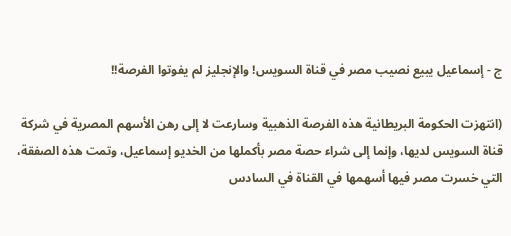ج - إسماعيل يبيع نصيب مصر في قناة السويس! والإنجليز لم يفوتوا الفرصة!!

(انتهزت الحكومة البريطانية هذه الفرصة الذهبية وسارعت لا إلى رهن الأسهم المصرية في شركة قناة السويس لديها، وإنما إلى شراء حصة مصر بأكملها من الخديو إسماعيل، وتمت هذه الصفقة، التي خسرت مصر فيها أسهمها في القناة في السادس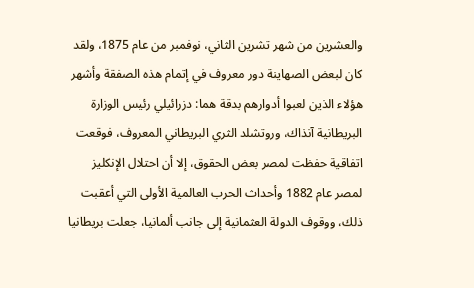والعشرين من شهر تشرين الثاني، نوفمبر من عام 1875، ولقد كان لبعض الصهاينة دور معروف في إتمام هذه الصفقة وأشهر هؤلاء الذين لعبوا أدوارهم بدقة هما: دزرائيلي رئيس الوزارة البريطانية آنذاك، وروتشلد الثري البريطاني المعروف، فوقعت اتفاقية حفظت لمصر بعض الحقوق، إلا أن احتلال الإنكليز لمصر عام 1882 وأحداث الحرب العالمية الأولى التي أعقبت ذلك، ووقوف الدولة العثمانية إلى جانب ألمانيا، جعلت بريطانيا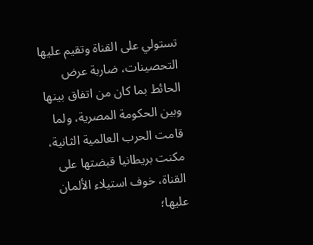تستولي على القناة وتقيم عليها التحصينات، ضاربة عرض الحائط بما كان من اتفاق بينها وبين الحكومة المصرية، ولما قامت الحرب العالمية الثانية، مكنت بريطانيا قبضتها على القناة، خوف استيلاء الألمان عليها؛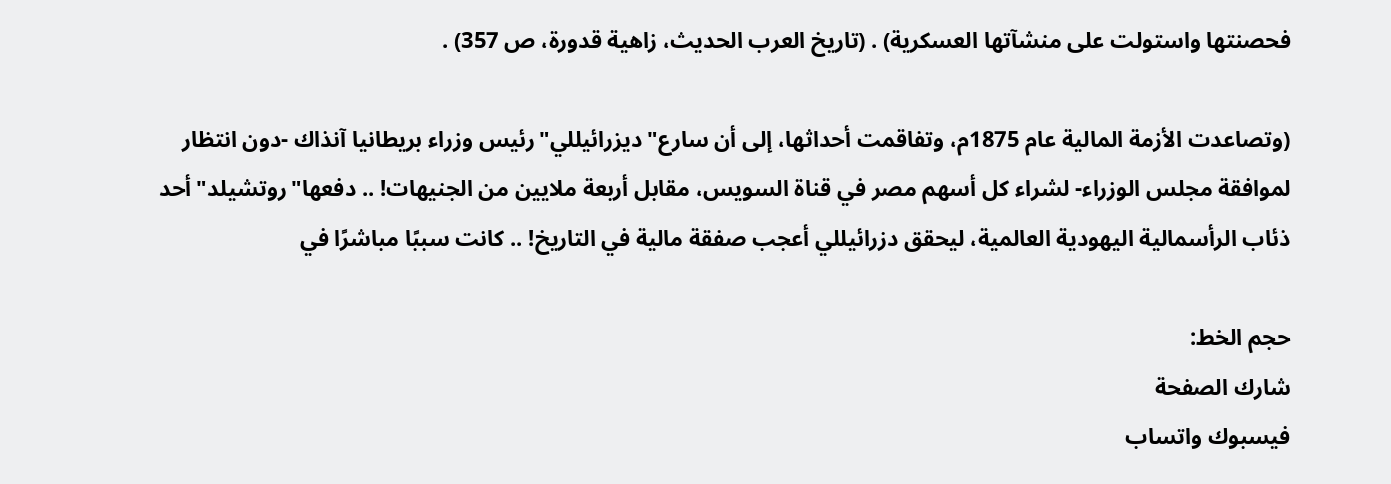فحصنتها واستولت على منشآتها العسكرية) . (تاريخ العرب الحديث، زاهية قدورة، ص 357) .

(وتصاعدت الأزمة المالية عام 1875م، وتفاقمت أحداثها، إلى أن سارع"ديزرائيللي"رئيس وزراء بريطانيا آنذاك -دون انتظار لموافقة مجلس الوزراء- لشراء كل أسهم مصر في قناة السويس، مقابل أربعة ملايين من الجنيهات! .. دفعها"روتشيلد"أحد ذئاب الرأسمالية اليهودية العالمية، ليحقق دزرائيللي أعجب صفقة مالية في التاريخ! .. كانت سببًا مباشرًا في

حجم الخط:
شارك الصفحة
فيسبوك واتساب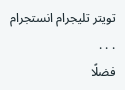تويتر تليجرام انستجرام
. . .
فضلًا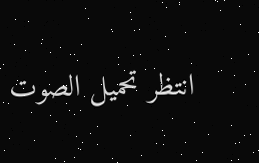انتظر تحميل الصوت